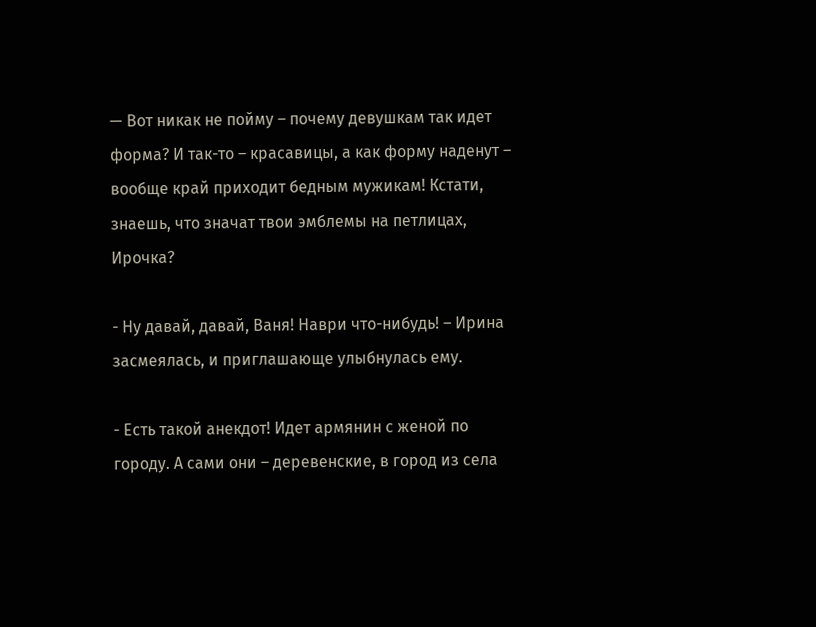— Вот никак не пойму – почему девушкам так идет форма? И так-то – красавицы, а как форму наденут – вообще край приходит бедным мужикам! Кстати, знаешь, что значат твои эмблемы на петлицах, Ирочка?

- Ну давай, давай, Ваня! Наври что-нибудь! – Ирина засмеялась, и приглашающе улыбнулась ему.

- Есть такой анекдот! Идет армянин с женой по городу. А сами они – деревенские, в город из села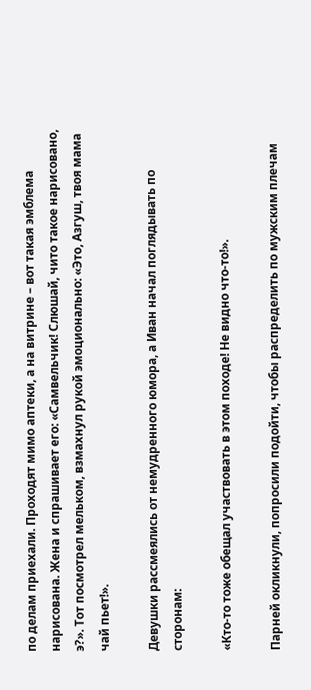по делам приехали. Проходят мимо аптеки, а на витрине – вот такая эмблема нарисована. Жена и спрашивает его: «Самвельчик! Слюшай, чито такое нарисовано, э?». Тот посмотрел мельком, взмахнул рукой эмоционально: «Это, Азгуш, твоя мама чай пьет!».

Девушки рассмеялись от немудренного юмора, а Иван начал поглядывать по сторонам:

«Кто-то тоже обещал участвовать в этом походе! Не видно что-то!».

Парней окликнули, попросили подойти, чтобы распределить по мужским плечам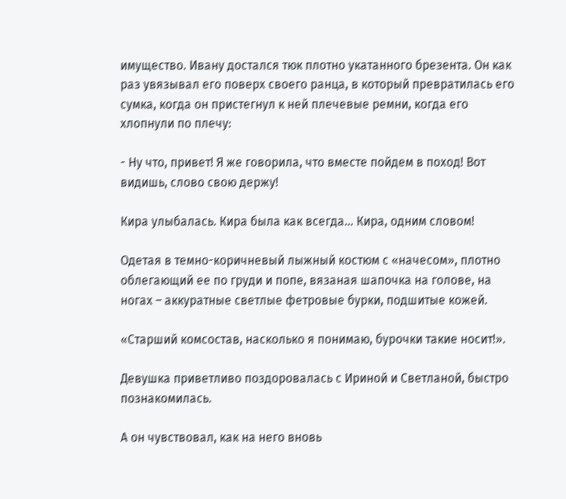имущество. Ивану достался тюк плотно укатанного брезента. Он как раз увязывал его поверх своего ранца, в который превратилась его сумка, когда он пристегнул к ней плечевые ремни, когда его хлопнули по плечу:

- Ну что, привет! Я же говорила, что вместе пойдем в поход! Вот видишь, слово свою держу!

Кира улыбалась. Кира была как всегда… Кира, одним словом!

Одетая в темно-коричневый лыжный костюм с «начесом», плотно облегающий ее по груди и попе, вязаная шапочка на голове, на ногах – аккуратные светлые фетровые бурки, подшитые кожей.

«Старший комсостав, насколько я понимаю, бурочки такие носит!».

Девушка приветливо поздоровалась с Ириной и Светланой, быстро познакомилась.

А он чувствовал, как на него вновь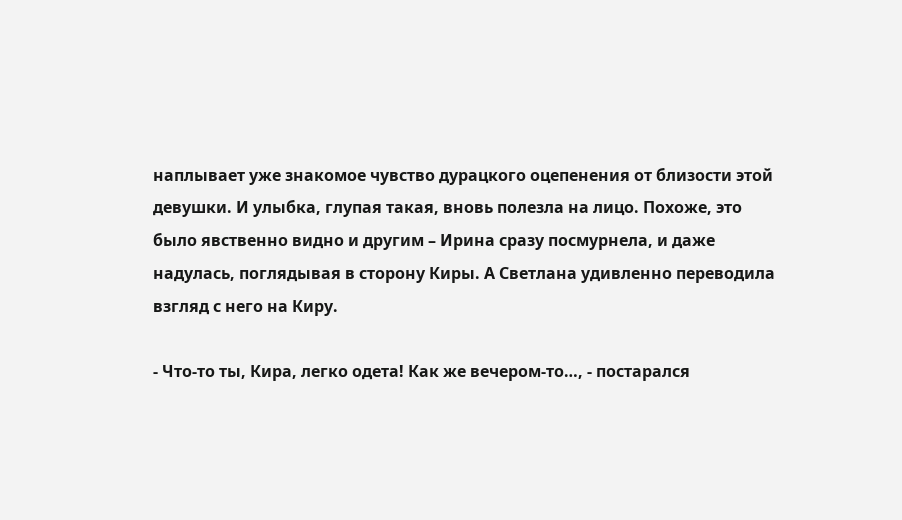наплывает уже знакомое чувство дурацкого оцепенения от близости этой девушки. И улыбка, глупая такая, вновь полезла на лицо. Похоже, это было явственно видно и другим – Ирина сразу посмурнела, и даже надулась, поглядывая в сторону Киры. А Светлана удивленно переводила взгляд с него на Киру.

- Что-то ты, Кира, легко одета! Как же вечером-то…, - постарался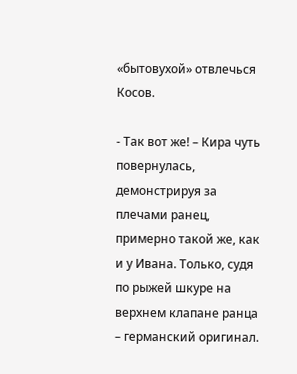«бытовухой» отвлечься Косов.

- Так вот же! – Кира чуть повернулась, демонстрируя за плечами ранец, примерно такой же, как и у Ивана. Только, судя по рыжей шкуре на верхнем клапане ранца – германский оригинал.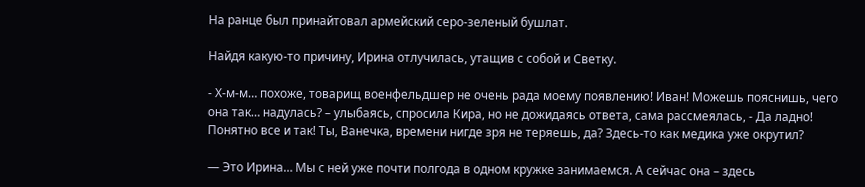На ранце был принайтовал армейский серо-зеленый бушлат.

Найдя какую-то причину, Ирина отлучилась, утащив с собой и Светку.

- Х-м-м… похоже, товарищ военфельдшер не очень рада моему появлению! Иван! Можешь пояснишь, чего она так… надулась? – улыбаясь, спросила Кира, но не дожидаясь ответа, сама рассмеялась, - Да ладно! Понятно все и так! Ты, Ванечка, времени нигде зря не теряешь, да? Здесь-то как медика уже окрутил?

— Это Ирина… Мы с ней уже почти полгода в одном кружке занимаемся. А сейчас она – здесь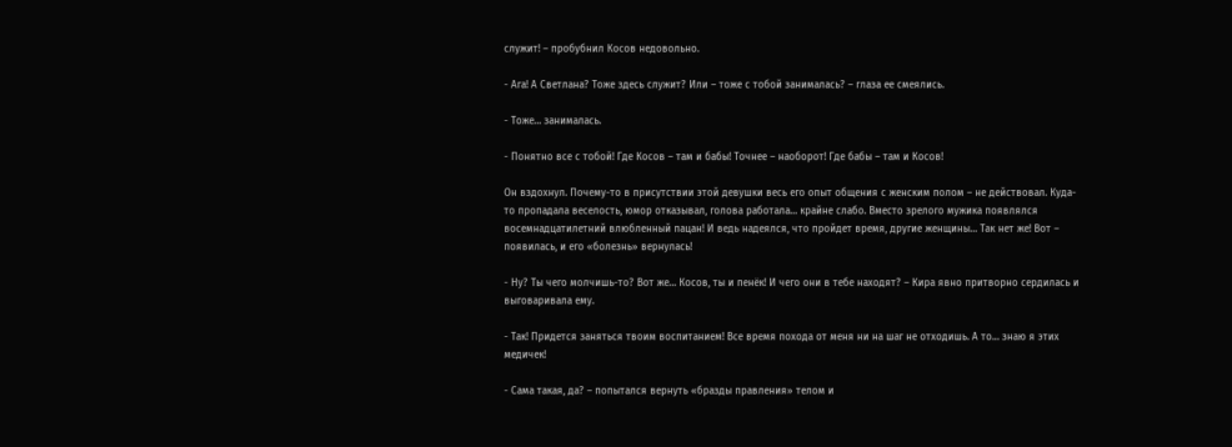служит! – пробубнил Косов недовольно.

- Ага! А Светлана? Тоже здесь служит? Или – тоже с тобой занималась? – глаза ее смеялись.

- Тоже… занималась.

- Понятно все с тобой! Где Косов – там и бабы! Точнее – наоборот! Где бабы – там и Косов!

Он вздохнул. Почему-то в присутствии этой девушки весь его опыт общения с женским полом – не действовал. Куда-то пропадала веселость, юмор отказывал, голова работала… крайне слабо. Вместо зрелого мужика появлялся восемнадцатилетний влюбленный пацан! И ведь надеялся, что пройдет время, другие женщины… Так нет же! Вот – появилась, и его «болезнь» вернулась!

- Ну? Ты чего молчишь-то? Вот же… Косов, ты и пенёк! И чего они в тебе находят? – Кира явно притворно сердилась и выговаривала ему.

- Так! Придется заняться твоим воспитанием! Все время похода от меня ни на шаг не отходишь. А то… знаю я этих медичек!

- Сама такая, да? – попытался вернуть «бразды правления» телом и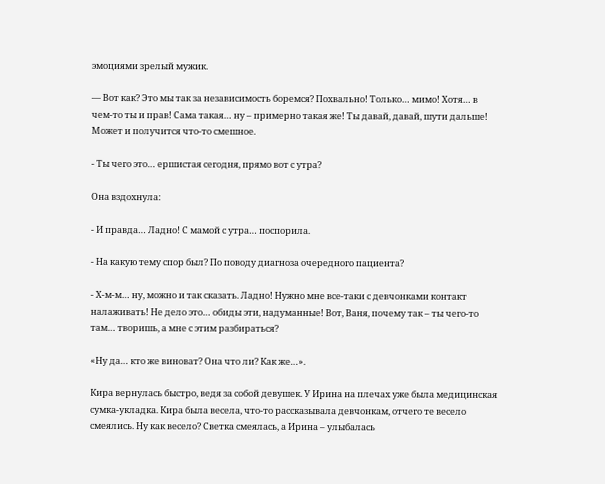эмоциями зрелый мужик.

— Вот как? Это мы так за независимость боремся? Похвально! Только… мимо! Хотя… в чем-то ты и прав! Сама такая… ну – примерно такая же! Ты давай, давай, шути дальше! Может и получится что-то смешное.

- Ты чего это… ершистая сегодня, прямо вот с утра?

Она вздохнула:

- И правда… Ладно! С мамой с утра… поспорила.

- На какую тему спор был? По поводу диагноза очередного пациента?

- Х-м-м… ну, можно и так сказать. Ладно! Нужно мне все-таки с девчонками контакт налаживать! Не дело это… обиды эти, надуманные! Вот, Ваня, почему так – ты чего-то там… творишь, а мне с этим разбираться?

«Ну да… кто же виноват? Она что ли? Как же…».

Кира вернулась быстро, ведя за собой девушек. У Ирина на плечах уже была медицинская сумка-укладка. Кира была весела, что-то рассказывала девчонкам, отчего те весело смеялись. Ну как весело? Светка смеялась, а Ирина – улыбалась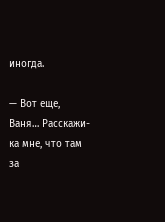иногда.

— Вот еще, Ваня… Расскажи-ка мне, что там за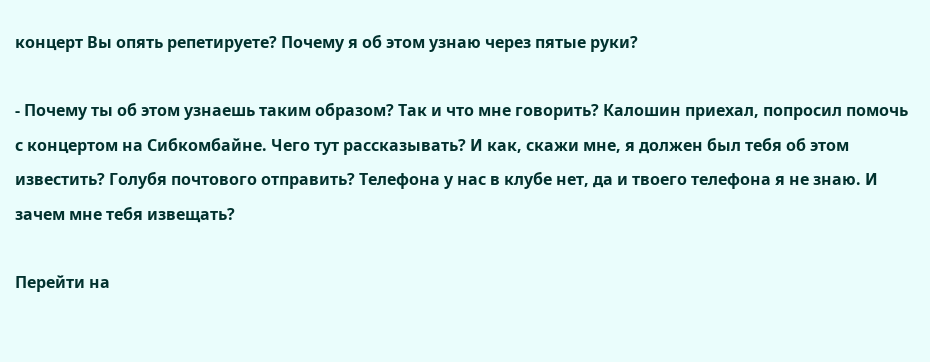концерт Вы опять репетируете? Почему я об этом узнаю через пятые руки?

- Почему ты об этом узнаешь таким образом? Так и что мне говорить? Калошин приехал, попросил помочь с концертом на Сибкомбайне. Чего тут рассказывать? И как, скажи мне, я должен был тебя об этом известить? Голубя почтового отправить? Телефона у нас в клубе нет, да и твоего телефона я не знаю. И зачем мне тебя извещать?

Перейти на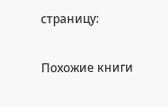страницу:

Похожие книги